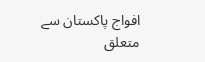افواج پاکستان سے متعلق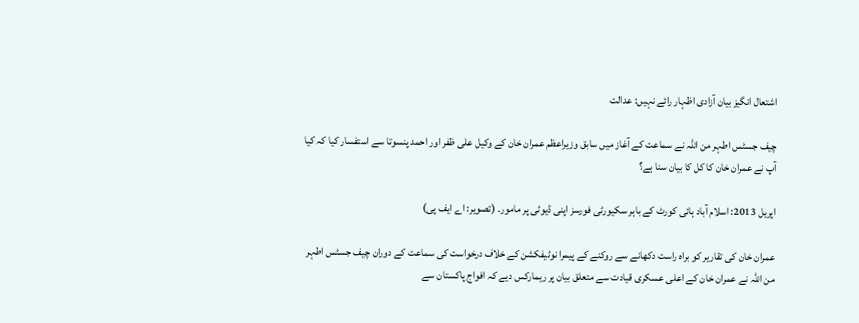اشتعال انگیز بیان آزادی اظہار رائے نہیں: عدالت

چیف جسٹس اطہر من اللہ نے سماعت کے آغاز میں سابق وزیراعظم عمران خان کے وکیل علی ظفر اور احمد پنسوتا سے استفسار کیا کہ کیا آپ نے عمران خان کا کل کا بیان سنا ہے؟

اپریل 2013: اسلام آباد ہائی کورٹ کے باہر سکیورٹی فورسز اپنی ڈیوٹی پر مامور۔ (تصویر: اے ایف پی)

عمران خان کی تقاریر کو براہ راست دکھانے سے روکنے کے پیمرا نوٹیفکشن کے خلاف درخواست کی سماعت کے دوران چیف جسٹس اطہر من اللہ نے عمران خان کے اعلی عسکری قیادت سے متعلق بیان پر ریمارکس دیے کہ افواج پاکستان سے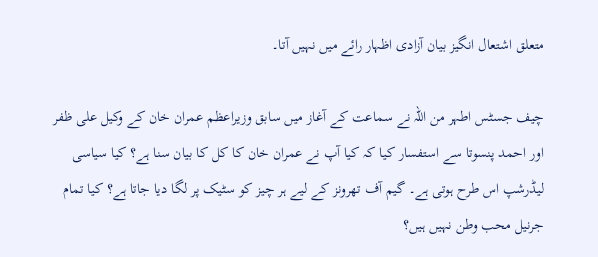متعلق اشتعال انگیز بیان آزادی اظہار رائے میں نہیں آتا۔

چیف جسٹس اطہر من اللہ نے سماعت کے آغاز میں سابق وزیراعظم عمران خان کے وکیل علی ظفر اور احمد پنسوتا سے استفسار کیا کہ کیا آپ نے عمران خان کا کل کا بیان سنا ہے؟ کیا سیاسی لیڈرشپ اس طرح ہوتی ہے۔ گیم آف تھرونز کے لیے ہر چیز کو سٹیک پر لگا دیا جاتا ہے؟ کیا تمام جرنیل محب وطن نہیں ہیں؟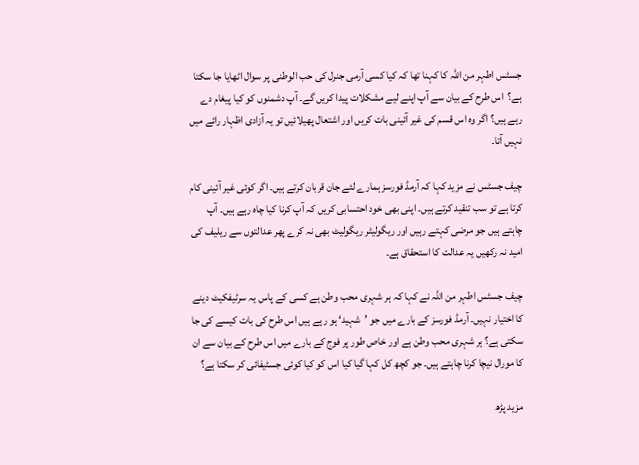جسٹس اطہر من اللہ کا کہنا تھا کہ کیا کسی آرمی جنرل کی حب الوطنی پر سوال اٹھایا جا سکتا ہے؟  اس طرح کے بیان سے آپ اپنے لیے مشکلات پیدا کریں گے۔ آپ دشمنوں کو کیا پیغام دے رہے ہیں؟ اگر وہ اس قسم کی غیر آئینی بات کریں اور اشتعال پھیلائیں تو یہ آزادی اظہار رائے میں نہیں آتا۔

چیف جسٹس نے مزید کہا کہ آرمڈ فورسز ہمارے لئے جان قربان کرتے ہیں۔ اگر کوئی غیر آئینی کام کرتا ہے تو سب تنقید کرتے ہیں۔ اپنی بھی خود احتسابی کریں کہ آپ کرنا کیا چاہ رہے ہیں۔ آپ چاہتے ہیں جو مرضی کہتے رہیں اور ریگولیٹر ریگولیٹ بھی نہ کرے پھر عدالتوں سے ریلیف کی امید نہ رکھیں یہ عدالت کا استحقاق ہے۔

چیف جسٹس اطہر من اللہ نے کہا کہ ہر شہری محب وطن ہے کسی کے پاس یہ سرٹیفکیٹ دینے کا اختیار نہیں۔ آرمڈ فورسز کے بارے میں جو ’شہید‘ ہو رہے ہیں اس طرح کی بات کیسے کی جا سکتی ہے؟ ہر شہری محب وطن ہے اور خاص طور پر فوج کے بارے میں اس طرح کے بیان سے ان کا مورال نیچا کرنا چاہتے ہیں۔ جو کچھ کل کہا گیا کیا اس کو کیا کوئی جسٹیفائی کر سکتا ہے؟

مزید پڑھ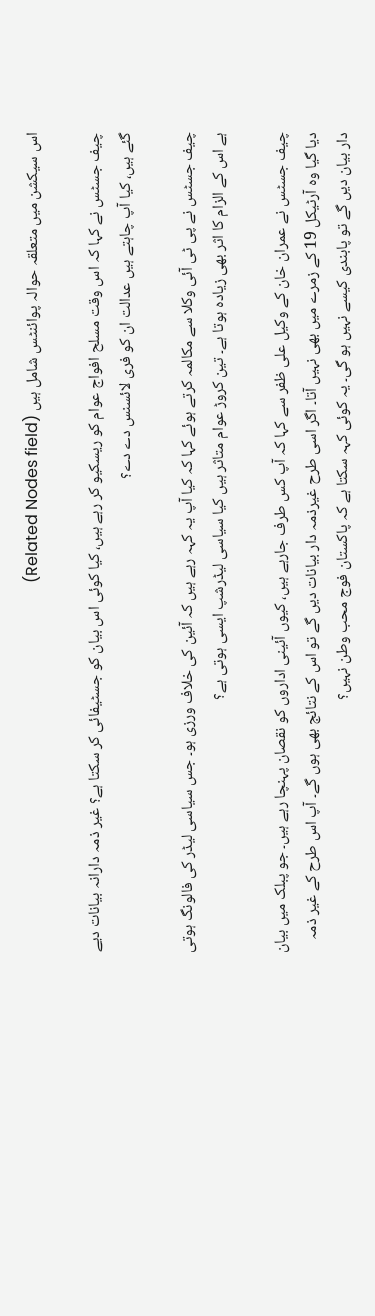اس سیکشن میں متعلقہ حوالہ پوائنٹس شامل ہیں (Related Nodes field)

چیف جسٹس نے کہا کہ اس وقت مسلح افواج عوام کو ریسکیو کر رہے ہیں، کیا کوئی اس بیان کو جسٹیفائی کر سکتا ہے؟ غیر ذمہ دارانہ بیانات دیے گئے ہیں، کیا آپ چاہتے ہیں عدالت ان کو فری لائسنس دے دے؟

چیف جسٹس نے پی ٹی آئی وکلا سے مکالمہ کرتے ہوئے کہا کہ کیا آپ یہ کہہ رہے ہیں کہ آئین کی خلاف ورزی ہو۔ جس سیاسی لیڈر کی فالونگ ہوتی ہے اس کے الزام کا اثر بھی زیادہ ہوتا ہے۔ تین کروڑ عوام متاثر ہیں کیا سیاسی لیڈرشپ ایسی ہوتی ہے؟

چیف جسٹس نے عمران خان کے وکیل علی ظفر سے کہا کہ آپ کس طرف جارہے ہیں، کیوں آئینی اداروں کو نقصان پہنچا رہے ہیں۔ جو پبلک میں بیان دیا گیا وہ آرٹیکل 19 کے زمرے میں بھی نہیں آتا۔ اگر اسی طرح غیرذمہ دار بیانات دیں گے تو اس کے نتائج بھی ہوں گے۔ آپ اس طرح کے غیر ذمہ دار بیان دیں گے تو پابندی کیسے نہیں ہو گی۔ یہ کوئی کہہ سکتا ہے کہ پاکستان فوج محب وطن نہیں؟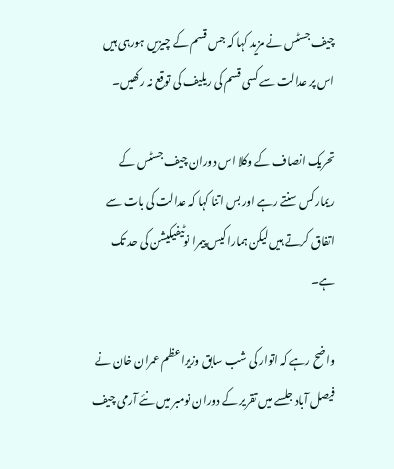چیف جسٹس نے مزید کہا کہ جس قسم کے چیزیں ہورہی ہیں اس پر عدالت سے کسی قسم کی ریلیف کی توقع نہ رکھیں۔

تحریک انصاف کے وکلا اس دوران چیف جسٹس کے ریمارکس سنتے رہے اور بس اتنا کہا کہ عدالت کی بات سے اتفاق کرتے ہیں لیکن ہمارا کیس پیمرا نوٹیفیکیشن کی حد تک ہے۔

واضح رہے کہ اتوار کی شب سابق وزیراعظم عمران خان نے فیصل آباد جلسے میں تقریر کے دوران نومبر میں نئے آرمی چیف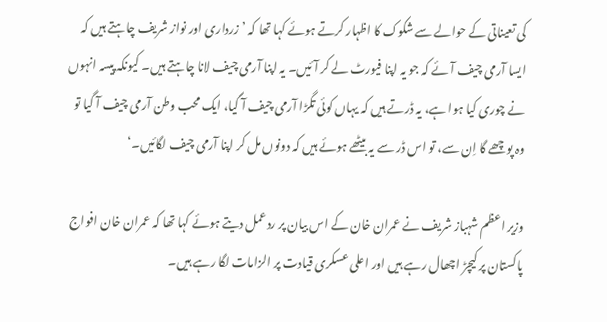کی تعیناتی کے حوالے سے شکوک کا اظہار کرتے ہوئے کہا تھا کہ ’زرداری اور نواز شریف چاہتے ہیں کہ ایسا آرمی چیف آئے کہ جو یہ اپنا فیورٹ لے کر آئیں۔ یہ اپنا آرمی چیف لانا چاہتے ہیں۔ کیونکہ پیسہ انہوں نے چوری کیا ہوا ہے، یہ ڈرتے ہیں کہ یہاں کوئی تگڑا آرمی چیف آ گیا، ایک محب وطن آرمی چیف آ گیا تو وہ پوچھے گا اِن سے، تو اس ڈر سے یہ بیٹھے ہوئے ہیں کہ دونوں مل کر اپنا آرمی چیف لگائیں۔‘

وزیر اعظم شہباز شریف نے عمران خان کے اس بیان پر ردعمل دیتے ہوئے کہا تھا کہ عمران خان افواج پاکستان پر کیچڑ اچھال رہے ہیں اور اعلی عسکری قیادت پر الزامات لگا رہے ہیں۔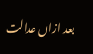بعد ازاں عدالت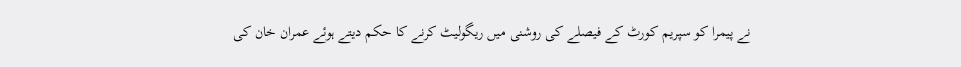نے پیمرا کو سپریم کورٹ کے فیصلے کی روشنی میں ریگولیٹ کرنے کا حکم دیتے ہوئے عمران خان کی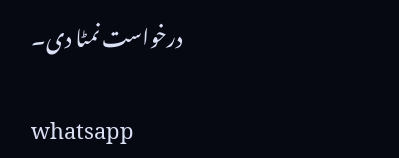درخواست نمٹا دی۔

whatsapp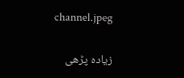channel.jpeg

زیادہ پڑھی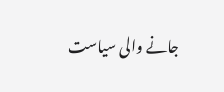جانے والی سیاست